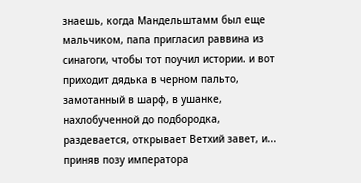знаешь, когда Мандельштамм был еще мальчиком, папа пригласил раввина из синагоги, чтобы тот поучил истории. и вот приходит дядька в черном пальто, замотанный в шарф, в ушанке, нахлобученной до подбородка, раздевается, открывает Ветхий завет, и... приняв позу императора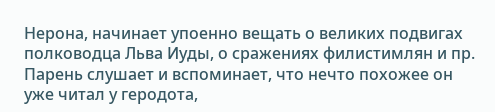Нерона, начинает упоенно вещать о великих подвигах полководца Льва Иуды, о сражениях филистимлян и пр.
Парень слушает и вспоминает, что нечто похожее он уже читал у геродота,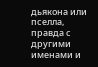дьякона или пселла, правда с другими именами и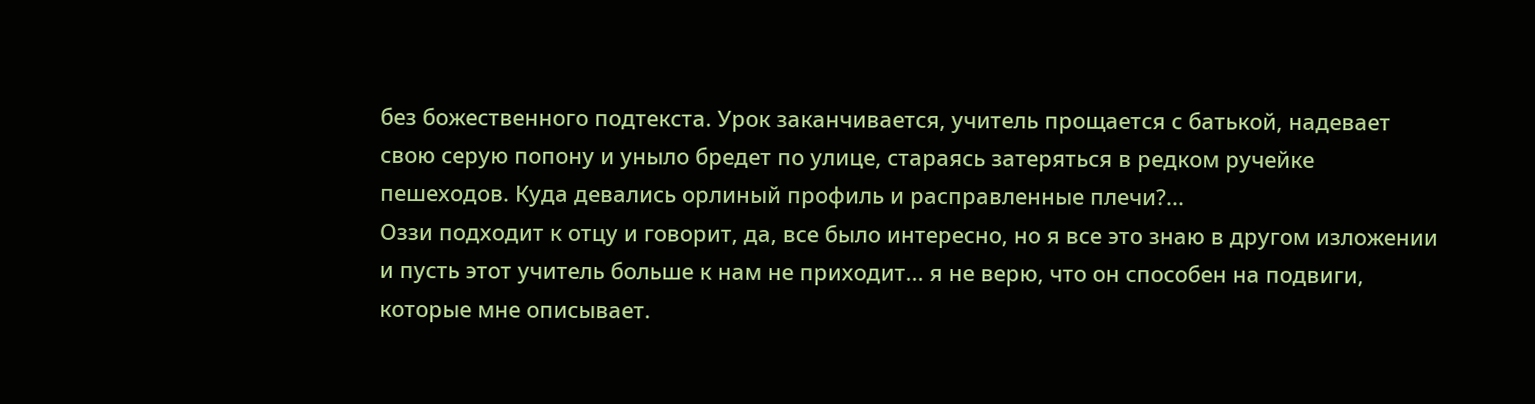без божественного подтекста. Урок заканчивается, учитель прощается с батькой, надевает свою серую попону и уныло бредет по улице, стараясь затеряться в редком ручейке пешеходов. Куда девались орлиный профиль и расправленные плечи?...
Оззи подходит к отцу и говорит, да, все было интересно, но я все это знаю в другом изложении и пусть этот учитель больше к нам не приходит... я не верю, что он способен на подвиги, которые мне описывает.